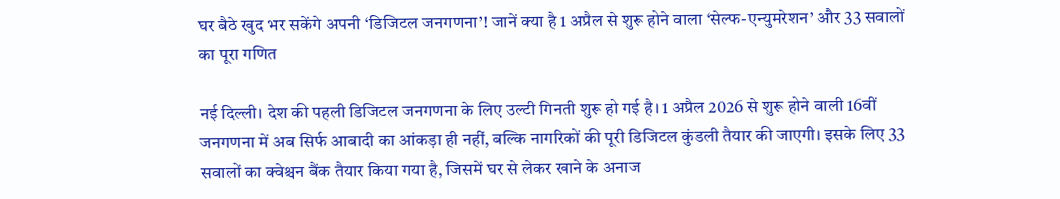घर बैठे खुद भर सकेंगे अपनी ‘डिजिटल जनगणना’! जानें क्या है 1 अप्रैल से शुरू होने वाला ‘सेल्फ-एन्युमरेशन’ और 33 सवालों का पूरा गणित

नई दिल्ली। देश की पहली डिजिटल जनगणना के लिए उल्टी गिनती शुरू हो गई है। 1 अप्रैल 2026 से शुरू होने वाली 16वीं जनगणना में अब सिर्फ आबादी का आंकड़ा ही नहीं, बल्कि नागरिकों की पूरी डिजिटल कुंडली तैयार की जाएगी। इसके लिए 33 सवालों का क्वेश्चन बैंक तैयार किया गया है, जिसमें घर से लेकर खाने के अनाज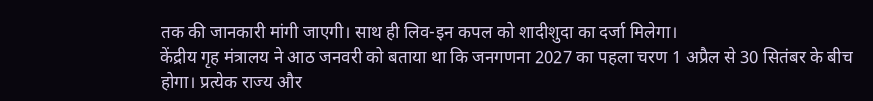तक की जानकारी मांगी जाएगी। साथ ही लिव-इन कपल को शादीशुदा का दर्जा मिलेगा।
केंद्रीय गृह मंत्रालय ने आठ जनवरी को बताया था कि जनगणना 2027 का पहला चरण 1 अप्रैल से 30 सितंबर के बीच होगा। प्रत्येक राज्य और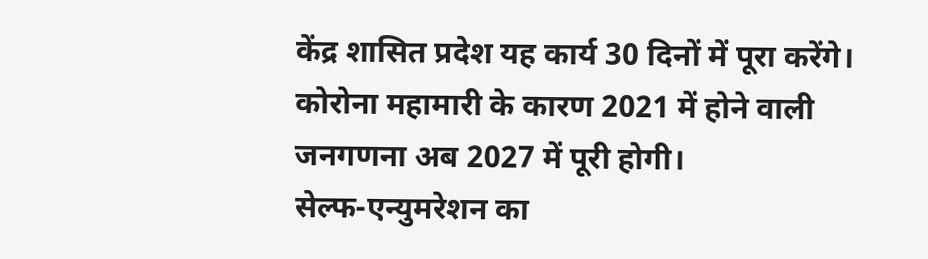केंद्र शासित प्रदेश यह कार्य 30 दिनों में पूरा करेंगे। कोरोना महामारी के कारण 2021 में होने वाली जनगणना अब 2027 में पूरी होगी।
सेल्फ-एन्युमरेशन का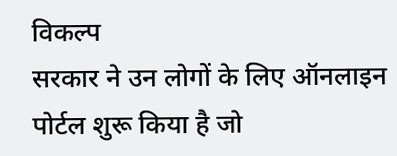विकल्प
सरकार ने उन लोगों के लिए ऑनलाइन पोर्टल शुरू किया है जो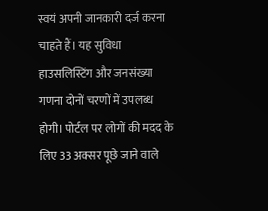स्वयं अपनी जानकारी दर्ज करना चाहते हैं। यह सुविधा हाउसलिस्टिंग और जनसंख्या गणना दोनों चरणों में उपलब्ध होगी। पोर्टल पर लोगों की मदद के लिए 33 अक्सर पूछे जाने वाले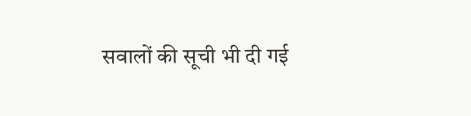सवालों की सूची भी दी गई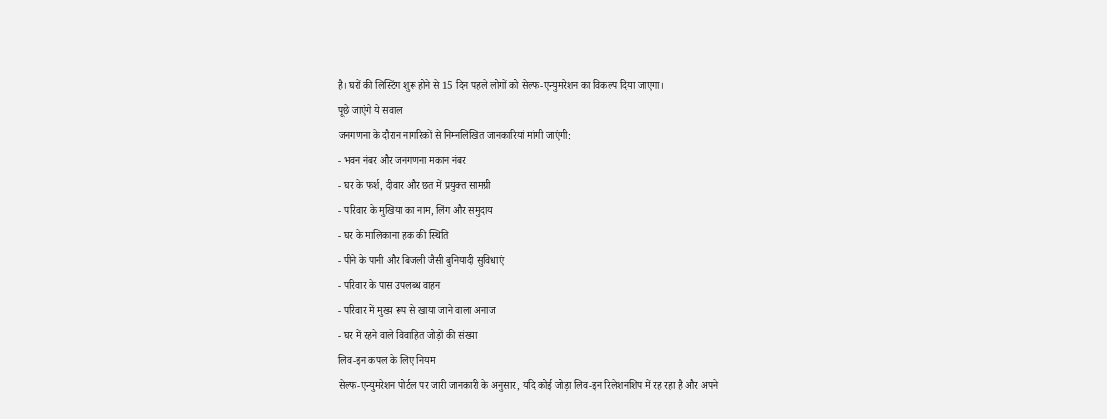है। घरों की लिस्टिंग शुरू होने से 15 दिन पहले लोगों को सेल्फ-एन्युमरेशन का विकल्प दिया जाएगा।
पूछे जाएंगे ये सवाल
जनगणना के दौरान नागरिकों से निम्नलिखित जानकारियां मांगी जाएंगी:
- भवन नंबर और जनगणना मकान नंबर
- घर के फर्श, दीवार और छत में प्रयुक्त सामग्री
- परिवार के मुखिया का नाम, लिंग और समुदाय
- घर के मालिकाना हक की स्थिति
- पीने के पानी और बिजली जैसी बुनियादी सुविधाएं
- परिवार के पास उपलब्ध वाहन
- परिवार में मुख्य रूप से खाया जाने वाला अनाज
- घर में रहने वाले विवाहित जोड़ों की संख्या
लिव-इन कपल के लिए नियम
सेल्फ-एन्युमरेशन पोर्टल पर जारी जानकारी के अनुसार, यदि कोई जोड़ा लिव-इन रिलेशनशिप में रह रहा है और अपने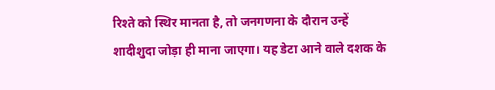रिश्ते को स्थिर मानता है, तो जनगणना के दौरान उन्हें शादीशुदा जोड़ा ही माना जाएगा। यह डेटा आने वाले दशक के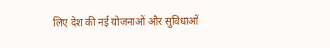लिए देश की नई योजनाओं और सुविधाओं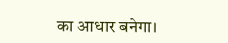का आधार बनेगा।